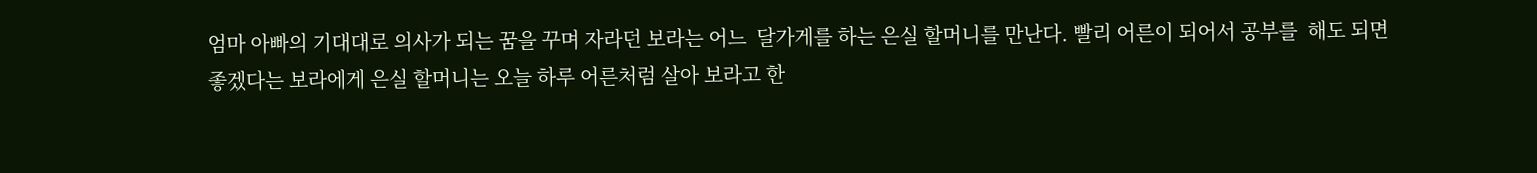엄마 아빠의 기대대로 의사가 되는 꿈을 꾸며 자라던 보라는 어느  달가게를 하는 은실 할머니를 만난다. 빨리 어른이 되어서 공부를  해도 되면 좋겠다는 보라에게 은실 할머니는 오늘 하루 어른처럼 살아 보라고 한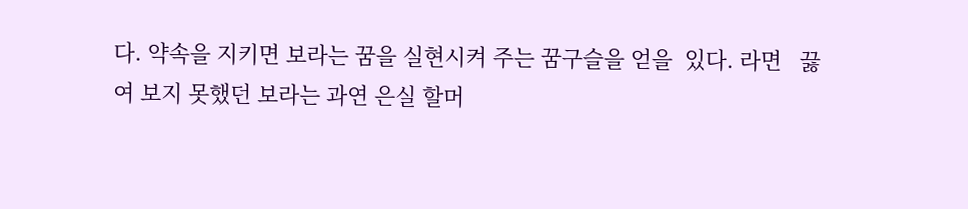다. 약속을 지키면 보라는 꿈을 실현시켜 주는 꿈구슬을 얻을  있다. 라면   끓여 보지 못했던 보라는 과연 은실 할머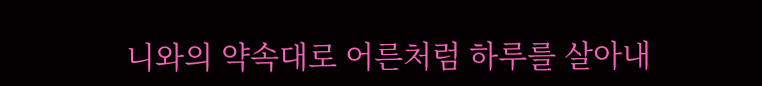니와의 약속대로 어른처럼 하루를 살아내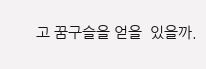고 꿈구슬을 얻을  있을까.